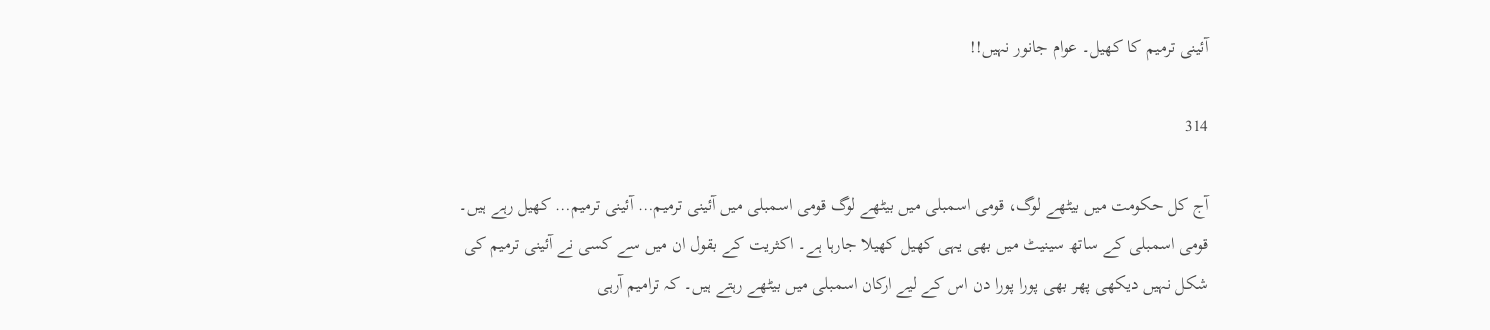آئینی ترمیم کا کھیل۔ عوام جانور نہیں!!

314

آج کل حکومت میں بیٹھے لوگ، قومی اسمبلی میں بیٹھے لوگ قومی اسمبلی میں آئینی ترمیم… آئینی ترمیم… کھیل رہے ہیں۔ قومی اسمبلی کے ساتھ سینیٹ میں بھی یہی کھیل کھیلا جارہا ہے۔ اکثریت کے بقول ان میں سے کسی نے آئینی ترمیم کی شکل نہیں دیکھی پھر بھی پورا پورا دن اس کے لیے ارکان اسمبلی میں بیٹھے رہتے ہیں۔ کہ ترامیم آرہی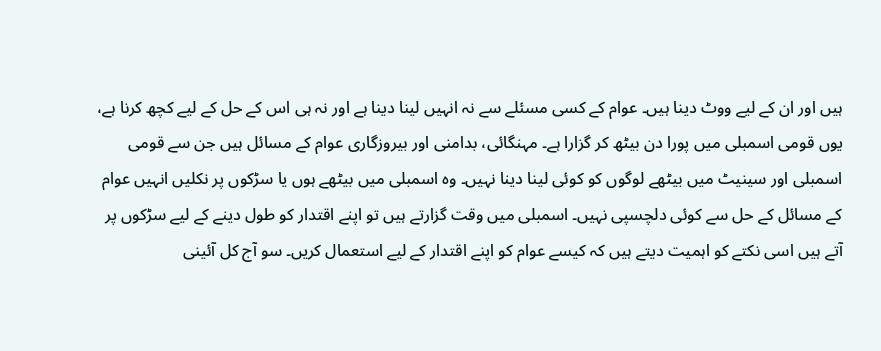ہیں اور ان کے لیے ووٹ دینا ہیں۔ عوام کے کسی مسئلے سے نہ انہیں لینا دینا ہے اور نہ ہی اس کے حل کے لیے کچھ کرنا ہے، یوں قومی اسمبلی میں پورا دن بیٹھ کر گزارا ہے۔ مہنگائی، بدامنی اور بیروزگاری عوام کے مسائل ہیں جن سے قومی اسمبلی اور سینیٹ میں بیٹھے لوگوں کو کوئی لینا دینا نہیں۔ وہ اسمبلی میں بیٹھے ہوں یا سڑکوں پر نکلیں انہیں عوام کے مسائل کے حل سے کوئی دلچسپی نہیں۔ اسمبلی میں وقت گزارتے ہیں تو اپنے اقتدار کو طول دینے کے لیے سڑکوں پر آتے ہیں اسی نکتے کو اہمیت دیتے ہیں کہ کیسے عوام کو اپنے اقتدار کے لیے استعمال کریں۔ سو آج کل آئینی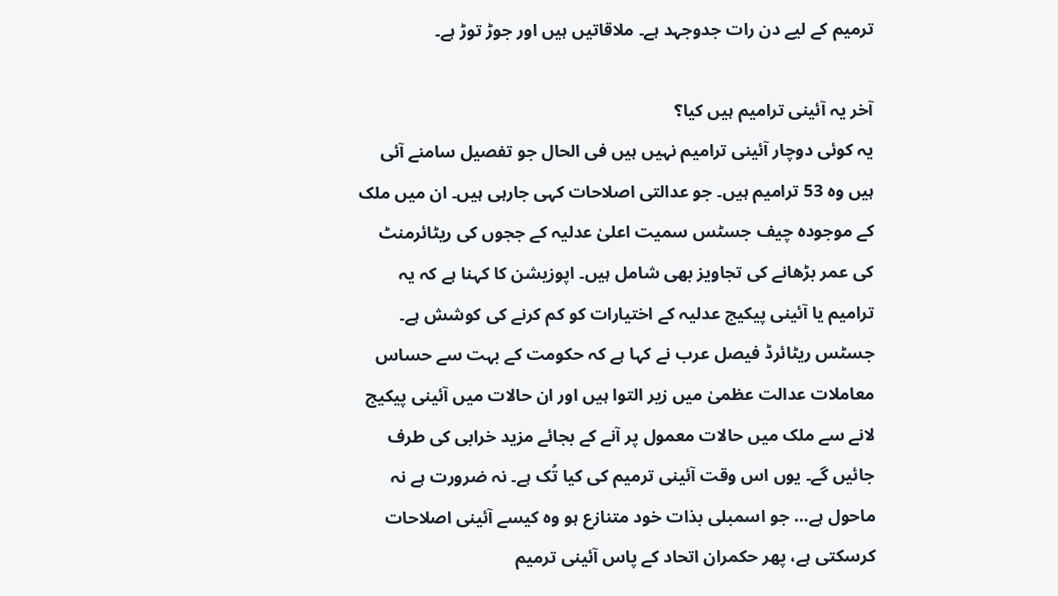ترمیم کے لیے دن رات جدوجہد ہے۔ ملاقاتیں ہیں اور جوڑ توڑ ہے۔

آخر یہ آئینی ترامیم ہیں کیا؟
یہ کوئی دوچار آئینی ترامیم نہیں ہیں فی الحال جو تفصیل سامنے آئی ہیں وہ 53 ترامیم ہیں۔ جو عدالتی اصلاحات کہی جارہی ہیں۔ ان میں ملک کے موجودہ چیف جسٹس سمیت اعلیٰ عدلیہ کے ججوں کی ریٹائرمنٹ کی عمر بڑھانے کی تجاویز بھی شامل ہیں۔ اپوزیشن کا کہنا ہے کہ یہ ترامیم یا آئینی پیکیج عدلیہ کے اختیارات کو کم کرنے کی کوشش ہے۔ جسٹس ریٹائرڈ فیصل عرب نے کہا ہے کہ حکومت کے بہت سے حساس معاملات عدالت عظمیٰ میں زیر التوا ہیں اور ان حالات میں آئینی پیکیج لانے سے ملک میں حالات معمول پر آنے کے بجائے مزید خرابی کی طرف جائیں گے۔ یوں اس وقت آئینی ترمیم کی کیا تُک ہے۔ نہ ضرورت ہے نہ ماحول ہے… جو اسمبلی بذات خود متنازع ہو وہ کیسے آئینی اصلاحات کرسکتی ہے، پھر حکمران اتحاد کے پاس آئینی ترمیم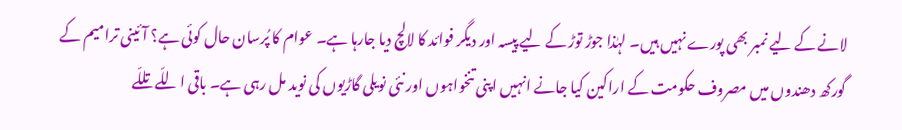لانے کے لیے نمبر بھی پورے نہیں ہیں۔ لہٰذا جوڑ توڑ کے لیے پیسہ اور دیگر فوائد کا لالچ دیا جارہا ہے۔ عوام کا پُرسان حال کوئی ہے؟ آئینی ترامیم کے گورکھ دھندوں میں مصروف حکومت کے اراکین کیا جانے انہیں اپنی تنخواہوں اور نئی نویلی گاڑیوں کی نوید مل رہی ہے۔ باقی اللّے تللّے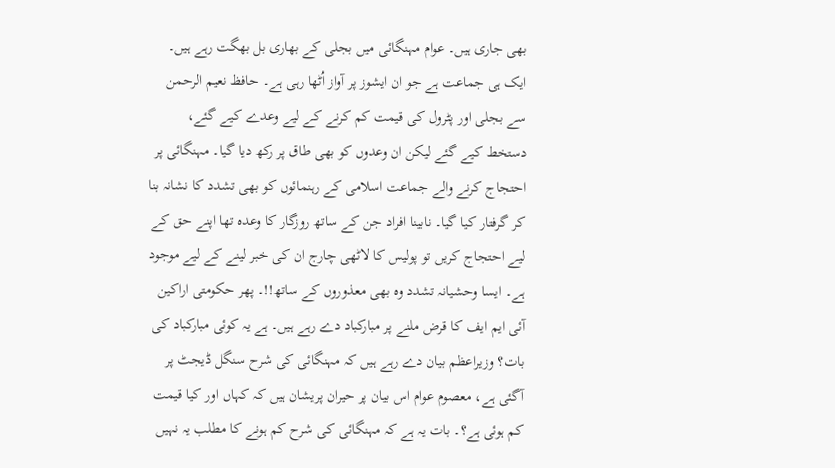بھی جاری ہیں۔ عوام مہنگائی میں بجلی کے بھاری بل بھگت رہے ہیں۔ ایک ہی جماعت ہے جو ان ایشوز پر آواز اُٹھا رہی ہے۔ حافظ نعیم الرحمن سے بجلی اور پٹرول کی قیمت کم کرنے کے لیے وعدے کیے گئے، دستخط کیے گئے لیکن ان وعدوں کو بھی طاق پر رکھ دیا گیا۔ مہنگائی پر احتجاج کرنے والے جماعت اسلامی کے رہنمائوں کو بھی تشدد کا نشانہ بنا کر گرفتار کیا گیا۔ نابینا افراد جن کے ساتھ روزگار کا وعدہ تھا اپنے حق کے لیے احتجاج کریں تو پولیس کا لاٹھی چارج ان کی خبر لینے کے لیے موجود ہے۔ ایسا وحشیانہ تشدد وہ بھی معذوروں کے ساتھ!!۔ پھر حکومتی اراکین آئی ایم ایف کا قرض ملنے پر مبارکباد دے رہے ہیں۔ ہے یہ کوئی مبارکباد کی بات؟ وزیراعظم بیان دے رہے ہیں کہ مہنگائی کی شرح سنگل ڈیجٹ پر آگئی ہے، معصوم عوام اس بیان پر حیران پریشان ہیں کہ کہاں اور کیا قیمت کم ہوئی ہے؟۔ بات یہ ہے کہ مہنگائی کی شرح کم ہونے کا مطلب یہ نہیں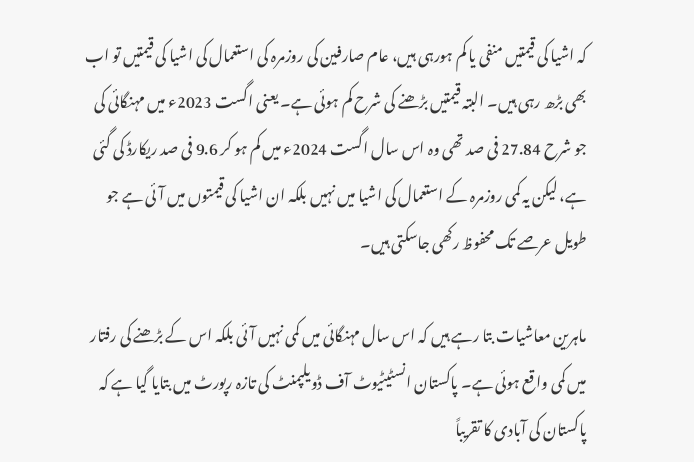کہ اشیا کی قیمتیں منفی یا کم ہورہی ہیں، عام صارفین کی روزمرہ کی استعمال کی اشیا کی قیمتیں تو اب بھی بڑھ رہی ہیں۔ البتہ قیمتیں بڑھنے کی شرح کم ہوئی ہے۔ یعنی اگست 2023ء میں مہنگائی کی جو شرح 27.84 فی صد تھی وہ اس سال اگست 2024ء میں کم ہو کر 9.6 فی صد ریکارڈ کی گئی ہے، لیکن یہ کمی روزمرہ کے استعمال کی اشیا میں نہیں بلکہ ان اشیا کی قیمتوں میں آئی ہے جو طویل عرصے تک محفوظ رکھی جاسکتی ہیں۔

ماہرین معاشیات بتا رہے ہیں کہ اس سال مہنگائی میں کمی نہیں آئی بلکہ اس کے بڑھنے کی رفتار میں کمی واقع ہوئی ہے۔ پاکستان انسٹیٹیوٹ آف ڈویلپمنٹ کی تازہ رپورٹ میں بتایا گیا ہے کہ پاکستان کی آبادی کا تقریباً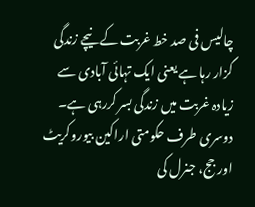چالیس فی صد خط غربت کے نیچے زندگی گزار رہا ہے یعنی ایک تہائی آبادی سے زیادہ غربت میں زندگی بسر کررہی ہے۔ دوسری طرف حکومتی اراکین بیوروکریٹ اور جج، جنرل کی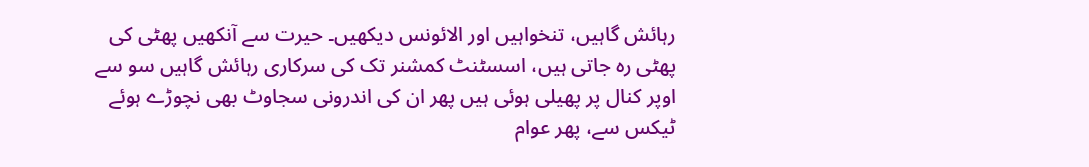رہائش گاہیں، تنخواہیں اور الائونس دیکھیں۔ حیرت سے آنکھیں پھٹی کی پھٹی رہ جاتی ہیں، اسسٹنٹ کمشنر تک کی سرکاری رہائش گاہیں سو سے اوپر کنال پر پھیلی ہوئی ہیں پھر ان کی اندرونی سجاوٹ بھی نچوڑے ہوئے ٹیکس سے، پھر عوام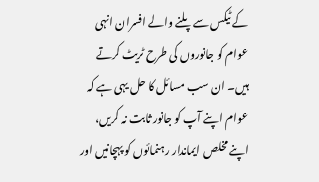کے ٹیکس سے پلنے والے افسران انہی عوام کو جانوروں کی طرح ٹریٹ کرتے ہیں۔ ان سب مسائل کا حل یہی ہے کہ عوام اپنے آپ کو جانور ثابت نہ کریں، اپنے مخلص ایماندار رہنمائوں کو پہچانیں اور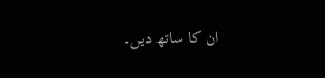ان کا ساتھ دیں۔